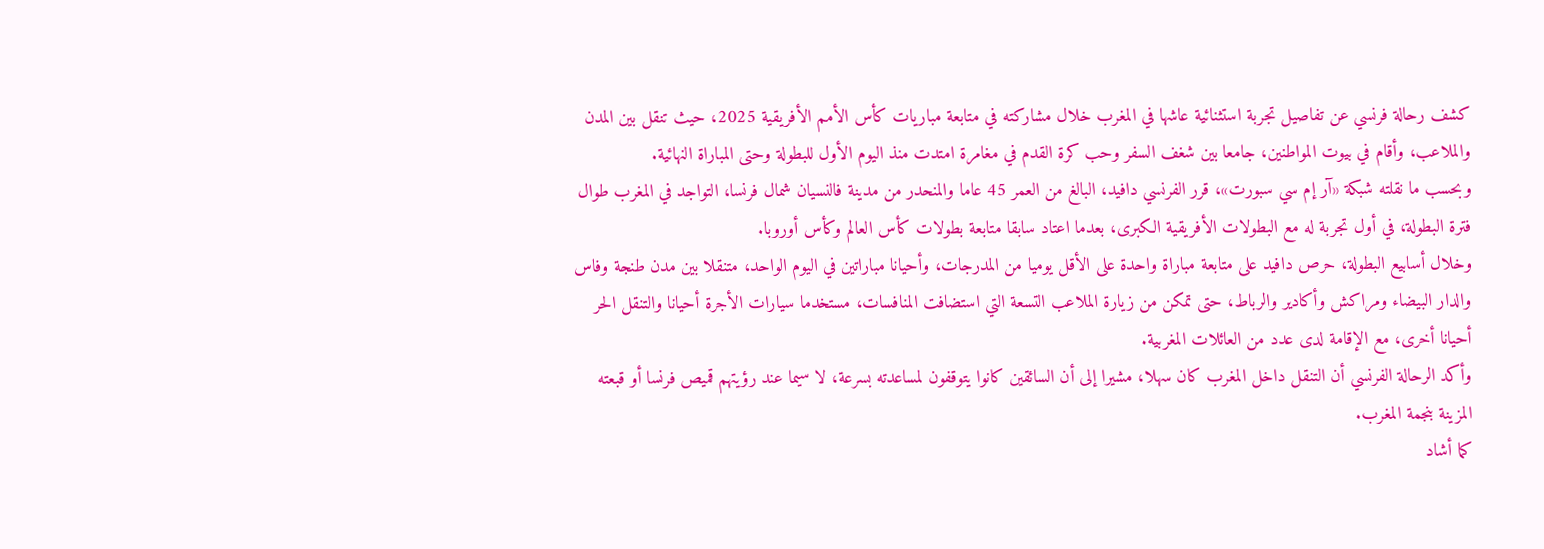كشف رحالة فرنسي عن تفاصيل تجربة استثنائية عاشها في المغرب خلال مشاركته في متابعة مباريات كأس الأمم الأفريقية 2025، حيث تنقل بين المدن والملاعب، وأقام في بيوت المواطنين، جامعا بين شغف السفر وحب كرة القدم في مغامرة امتدت منذ اليوم الأول للبطولة وحتى المباراة النهائية.
وبحسب ما نقلته شبكة «آر إم سي سبورت»، قرر الفرنسي دافيد، البالغ من العمر 45 عاما والمنحدر من مدينة فالنسيان شمال فرنسا، التواجد في المغرب طوال فترة البطولة، في أول تجربة له مع البطولات الأفريقية الكبرى، بعدما اعتاد سابقا متابعة بطولات كأس العالم وكأس أوروبا.
وخلال أسابيع البطولة، حرص دافيد على متابعة مباراة واحدة على الأقل يوميا من المدرجات، وأحيانا مباراتين في اليوم الواحد، متنقلا بين مدن طنجة وفاس والدار البيضاء ومراكش وأكادير والرباط، حتى تمكن من زيارة الملاعب التسعة التي استضافت المنافسات، مستخدما سيارات الأجرة أحيانا والتنقل الحر أحيانا أخرى، مع الإقامة لدى عدد من العائلات المغربية.
وأكد الرحالة الفرنسي أن التنقل داخل المغرب كان سهلا، مشيرا إلى أن السائقين كانوا يتوقفون لمساعدته بسرعة، لا سيما عند رؤيتهم قميص فرنسا أو قبعته المزينة بنجمة المغرب.
كما أشاد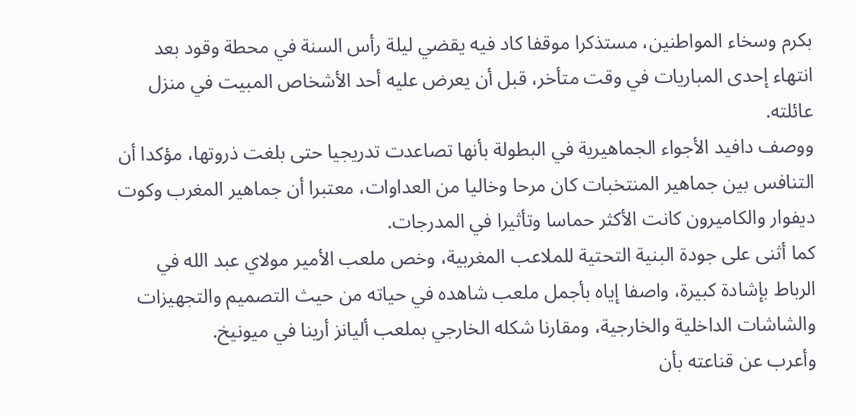بكرم وسخاء المواطنين، مستذكرا موقفا كاد فيه يقضي ليلة رأس السنة في محطة وقود بعد انتهاء إحدى المباريات في وقت متأخر، قبل أن يعرض عليه أحد الأشخاص المبيت في منزل عائلته.
ووصف دافيد الأجواء الجماهيرية في البطولة بأنها تصاعدت تدريجيا حتى بلغت ذروتها، مؤكدا أن التنافس بين جماهير المنتخبات كان مرحا وخاليا من العداوات، معتبرا أن جماهير المغرب وكوت ديفوار والكاميرون كانت الأكثر حماسا وتأثيرا في المدرجات.
كما أثنى على جودة البنية التحتية للملاعب المغربية، وخص ملعب الأمير مولاي عبد الله في الرباط بإشادة كبيرة، واصفا إياه بأجمل ملعب شاهده في حياته من حيث التصميم والتجهيزات والشاشات الداخلية والخارجية، ومقارنا شكله الخارجي بملعب أليانز أرينا في ميونيخ.
وأعرب عن قناعته بأن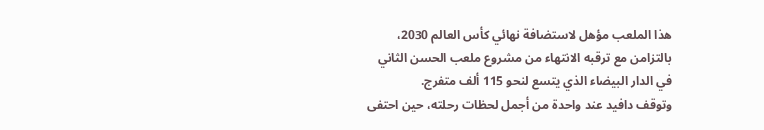هذا الملعب مؤهل لاستضافة نهائي كأس العالم 2030، بالتزامن مع ترقبه الانتهاء من مشروع ملعب الحسن الثاني في الدار البيضاء الذي يتسع لنحو 115 ألف متفرج.
وتوقف دافيد عند واحدة من أجمل لحظات رحلته، حين احتفى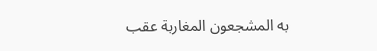به المشجعون المغاربة عقب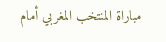مباراة المنتخب المغربي أمام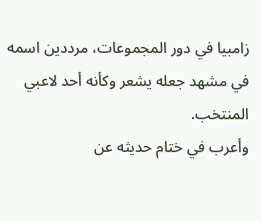زامبيا في دور المجموعات، مرددين اسمه في مشهد جعله يشعر وكأنه أحد لاعبي المنتخب.
وأعرب في ختام حديثه عن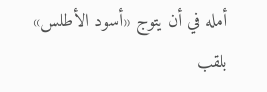أمله في أن يتوج «أسود الأطلس» بلقب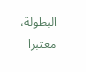البطولة، معتبرا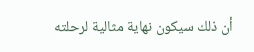أن ذلك سيكون نهاية مثالية لرحلته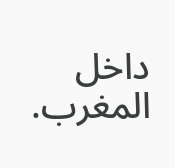داخل المغرب.